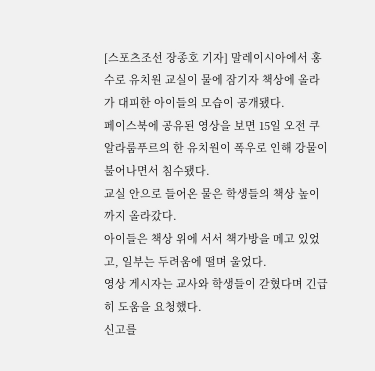[스포츠조선 장종호 기자] 말레이시아에서 홍수로 유치원 교실이 물에 잠기자 책상에 올라가 대피한 아이들의 모습이 공개됐다.
페이스북에 공유된 영상을 보면 15일 오전 쿠알라룸푸르의 한 유치원이 폭우로 인해 강물이 불어나면서 침수됐다.
교실 안으로 들어온 물은 학생들의 책상 높이까지 올라갔다.
아이들은 책상 위에 서서 책가방을 메고 있었고, 일부는 두려움에 떨며 울었다.
영상 게시자는 교사와 학생들이 갇혔다며 긴급히 도움을 요청했다.
신고를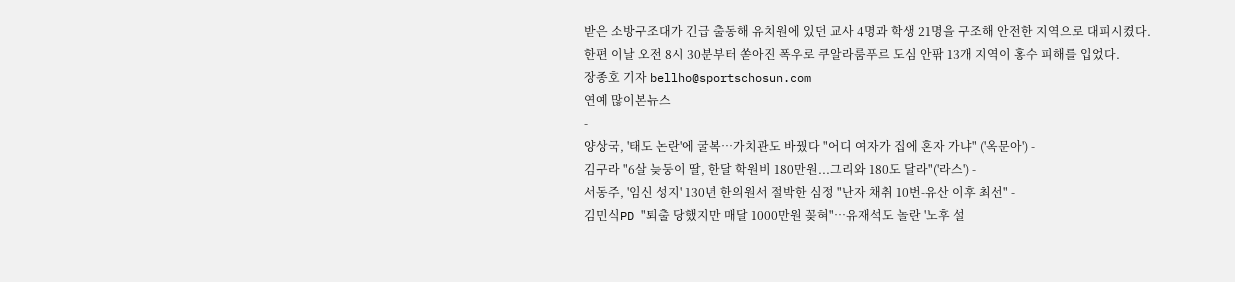받은 소방구조대가 긴급 출동해 유치원에 있던 교사 4명과 학생 21명을 구조해 안전한 지역으로 대피시켰다.
한편 이날 오전 8시 30분부터 쏟아진 폭우로 쿠알라룸푸르 도심 안팎 13개 지역이 홍수 피해를 입었다.
장종호 기자 bellho@sportschosun.com
연예 많이본뉴스
-
양상국, '태도 논란'에 굴복…가치관도 바꿨다 "어디 여자가 집에 혼자 가냐" ('옥문아') -
김구라 "6살 늦둥이 딸, 한달 학원비 180만원...그리와 180도 달라"('라스') -
서동주, '임신 성지' 130년 한의원서 절박한 심정 "난자 채취 10번-유산 이후 최선" -
김민식PD "퇴출 당했지만 매달 1000만원 꽂혀"…유재석도 놀란 '노후 설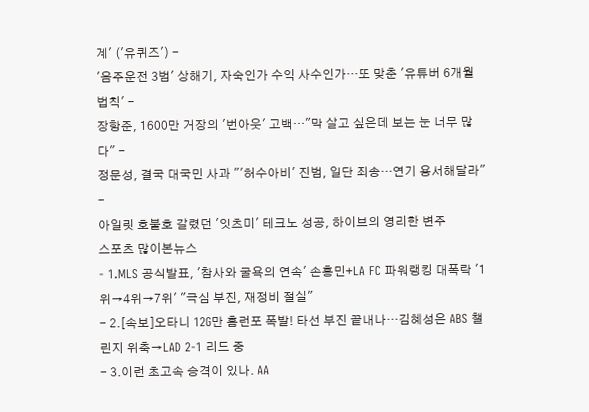계' ('유퀴즈') -
'음주운전 3범' 상해기, 자숙인가 수익 사수인가…또 맞춘 '유튜버 6개월 법칙' -
장항준, 1600만 거장의 '번아웃' 고백…"막 살고 싶은데 보는 눈 너무 많다" -
정문성, 결국 대국민 사과 "'허수아비' 진범, 일단 죄송…연기 용서해달라" -
아일릿 호불호 갈렸던 '잇츠미' 테크노 성공, 하이브의 영리한 변주
스포츠 많이본뉴스
- 1.MLS 공식발표, '참사와 굴욕의 연속' 손흥민+LA FC 파워랭킹 대폭락 '1위→4위→7위' "극심 부진, 재정비 절실"
- 2.[속보]오타니 12G만 홈런포 폭발! 타선 부진 끝내나…김혜성은 ABS 챌린지 위축→LAD 2-1 리드 중
- 3.이런 초고속 승격이 있나. AA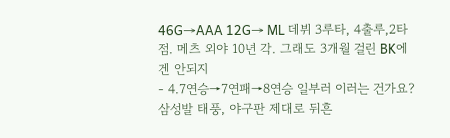46G→AAA 12G→ ML 데뷔 3루타, 4출루,2타점. 메츠 외야 10년 각. 그래도 3개월 걸린 BK에겐 안되지
- 4.7연승→7연패→8연승 일부러 이러는 건가요? 삼성발 태풍, 야구판 제대로 뒤흔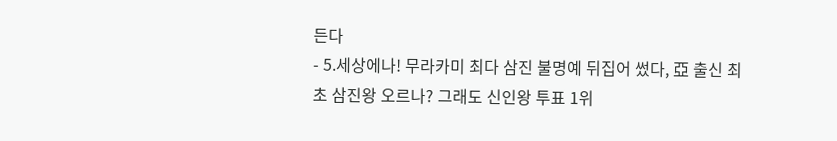든다
- 5.세상에나! 무라카미 최다 삼진 불명예 뒤집어 썼다, 亞 출신 최초 삼진왕 오르나? 그래도 신인왕 투표 1위